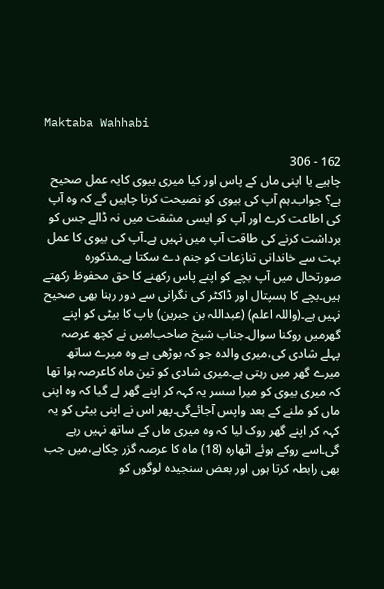Maktaba Wahhabi

162 - 306
چاہیے یا اپنی ماں کے پاس اور کیا میری بیوی کایہ عمل صحیح ہے؟ جواب۔ہم آپ کی بیوی کو نصیحت کرنا چاہیں گے کہ وہ آپ کی اطاعت کرے اور آپ کو ایسی مشقت میں نہ ڈالے جس کو برداشت کرنے کی طاقت آپ میں نہیں ہے۔آپ کی بیوی کا عمل بہت سے خاندانی تنازعات کو جنم دے سکتا ہے۔مذکورہ صورتحال میں آپ بچے کو اپنے پاس رکھنے کا حق محفوظ رکھتے ہیں۔بچے کا ہسپتال اور ڈاکٹر کی نگرانی سے دور رہنا بھی صحیح نہیں ہے۔(واللہ اعلم) (عبداللہ بن جبرین) باپ کا بیٹی کو اپنے گھرمیں روکنا سوال۔جناب شیخ صاحب!میں نے کچھ عرصہ پہلے شادی کی،میری والدہ جو کہ بوڑھی ہے وہ میرے ساتھ میرے گھر میں رہتی ہے۔میری شادی کو تین ماہ کاعرصہ ہوا تھا کہ میری بیوی کو میرا سسر یہ کہہ کر اپنے گھر لے گیا کہ وہ اپنی ماں کو ملنے کے بعد واپس آجائےگی۔پھر اس نے اپنی بیٹی کو یہ کہہ کر اپنے گھر روک لیا کہ وہ میری ماں کے ساتھ نہیں رہے گی۔اسے روکے ہوئے اٹھارہ (18) ماہ کا عرصہ گزر چکاہے،میں جب بھی رابطہ کرتا ہوں اور بعض سنجیدہ لوگوں کو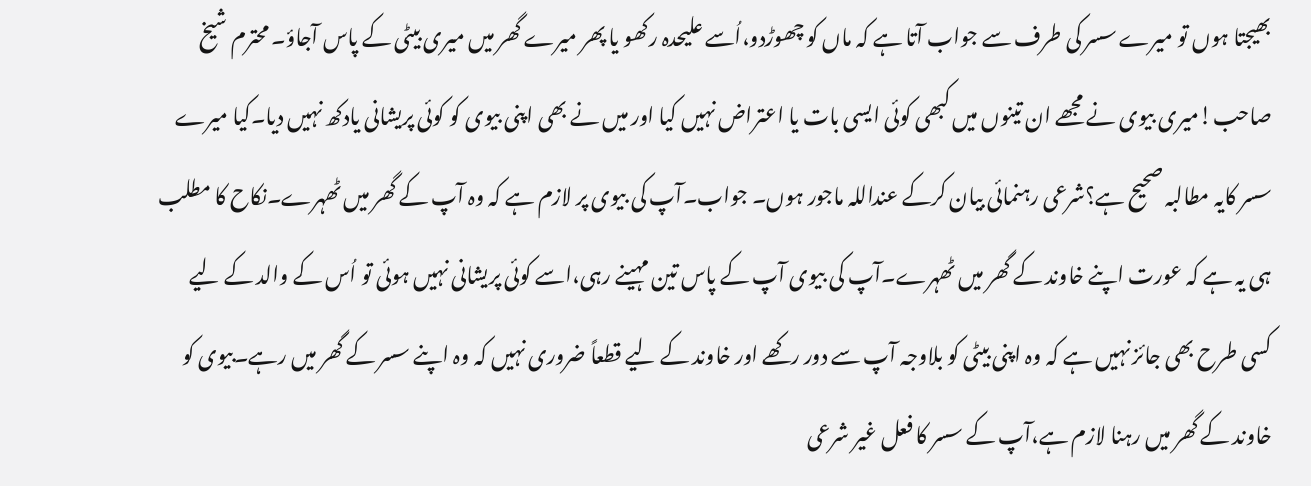بھیجتا ہوں تو میرے سسر کی طرف سے جواب آتا ہے کہ ماں کو چھوڑدو،اُسے علیحدہ رکھو یا پھر میرے گھر میں میری بیٹی کے پاس آجاؤ۔ محترم شیخ صاحب!میری بیوی نے مجھے ان تینوں میں کبھی کوئی ایسی بات یا اعتراض نہیں کیا اور میں نے بھی اپنی بیوی کو کوئی پریشانی یادکھ نہیں دیا۔کیا میرے سسر کایہ مطالبہ صحیح ہے؟شرعی رہنمائی بیان کرکے عنداللہ ماجور ہوں۔ جواب۔آپ کی بیوی پر لازم ہے کہ وہ آپ کے گھر میں ٹھہرے۔نکاح کا مطلب ہی یہ ہے کہ عورت اپنے خاوند کے گھر میں ٹھہرے۔آپ کی بیوی آپ کے پاس تین مہینے رہی،اسے کوئی پریشانی نہیں ہوئی تو اُس کے والد کے لیے کسی طرح بھی جائز نہیں ہے کہ وہ اپنی بیٹی کو بلاوجہ آپ سے دور رکھے اور خاوند کے لیے قطعاً ضروری نہیں کہ وہ اپنے سسر کے گھر میں رہے۔بیوی کو خاوند کے گھر میں رہنا لازم ہے،آپ کے سسر کا فعل غیر شرعی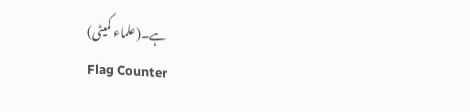ہے۔(علماء کمیٹی)
Flag Counter